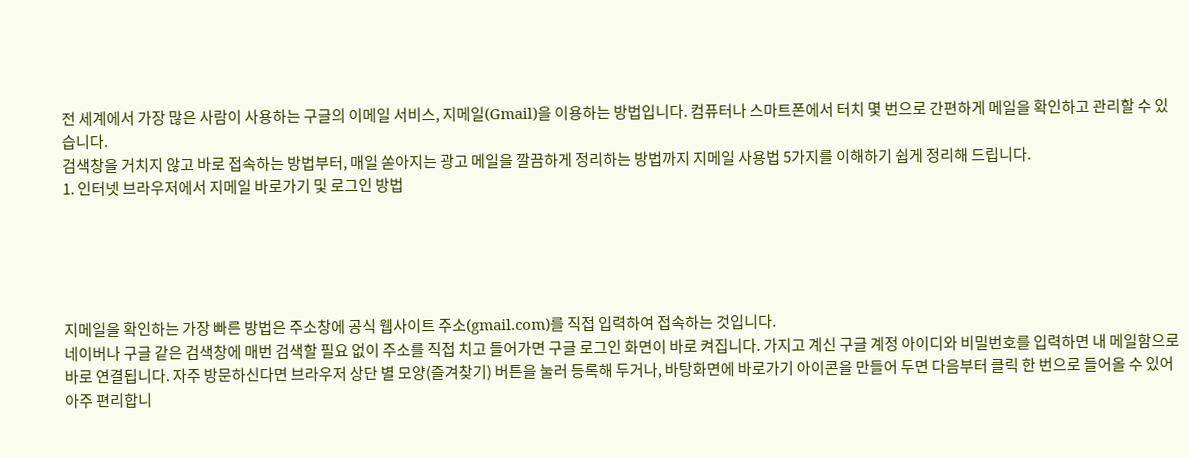전 세계에서 가장 많은 사람이 사용하는 구글의 이메일 서비스, 지메일(Gmail)을 이용하는 방법입니다. 컴퓨터나 스마트폰에서 터치 몇 번으로 간편하게 메일을 확인하고 관리할 수 있습니다.
검색창을 거치지 않고 바로 접속하는 방법부터, 매일 쏟아지는 광고 메일을 깔끔하게 정리하는 방법까지 지메일 사용법 5가지를 이해하기 쉽게 정리해 드립니다.
1. 인터넷 브라우저에서 지메일 바로가기 및 로그인 방법





지메일을 확인하는 가장 빠른 방법은 주소창에 공식 웹사이트 주소(gmail.com)를 직접 입력하여 접속하는 것입니다.
네이버나 구글 같은 검색창에 매번 검색할 필요 없이 주소를 직접 치고 들어가면 구글 로그인 화면이 바로 켜집니다. 가지고 계신 구글 계정 아이디와 비밀번호를 입력하면 내 메일함으로 바로 연결됩니다. 자주 방문하신다면 브라우저 상단 별 모양(즐겨찾기) 버튼을 눌러 등록해 두거나, 바탕화면에 바로가기 아이콘을 만들어 두면 다음부터 클릭 한 번으로 들어올 수 있어 아주 편리합니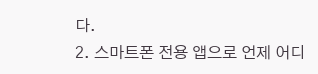다.
2. 스마트폰 전용 앱으로 언제 어디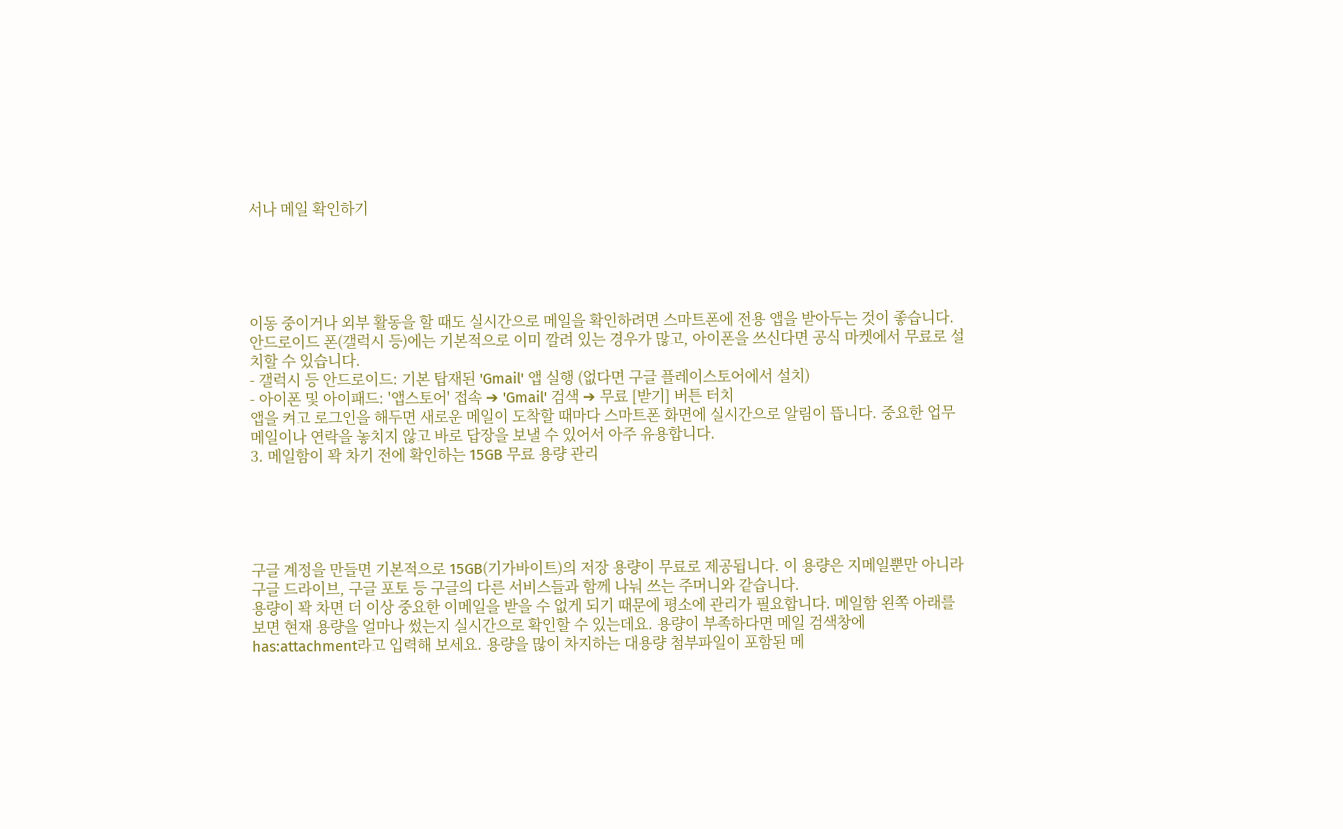서나 메일 확인하기





이동 중이거나 외부 활동을 할 때도 실시간으로 메일을 확인하려면 스마트폰에 전용 앱을 받아두는 것이 좋습니다. 안드로이드 폰(갤럭시 등)에는 기본적으로 이미 깔려 있는 경우가 많고, 아이폰을 쓰신다면 공식 마켓에서 무료로 설치할 수 있습니다.
- 갤럭시 등 안드로이드: 기본 탑재된 'Gmail' 앱 실행 (없다면 구글 플레이스토어에서 설치)
- 아이폰 및 아이패드: '앱스토어' 접속 ➔ 'Gmail' 검색 ➔ 무료 [받기] 버튼 터치
앱을 켜고 로그인을 해두면 새로운 메일이 도착할 때마다 스마트폰 화면에 실시간으로 알림이 뜹니다. 중요한 업무 메일이나 연락을 놓치지 않고 바로 답장을 보낼 수 있어서 아주 유용합니다.
3. 메일함이 꽉 차기 전에 확인하는 15GB 무료 용량 관리





구글 계정을 만들면 기본적으로 15GB(기가바이트)의 저장 용량이 무료로 제공됩니다. 이 용량은 지메일뿐만 아니라 구글 드라이브, 구글 포토 등 구글의 다른 서비스들과 함께 나눠 쓰는 주머니와 같습니다.
용량이 꽉 차면 더 이상 중요한 이메일을 받을 수 없게 되기 때문에 평소에 관리가 필요합니다. 메일함 왼쪽 아래를 보면 현재 용량을 얼마나 썼는지 실시간으로 확인할 수 있는데요. 용량이 부족하다면 메일 검색창에 has:attachment라고 입력해 보세요. 용량을 많이 차지하는 대용량 첨부파일이 포함된 메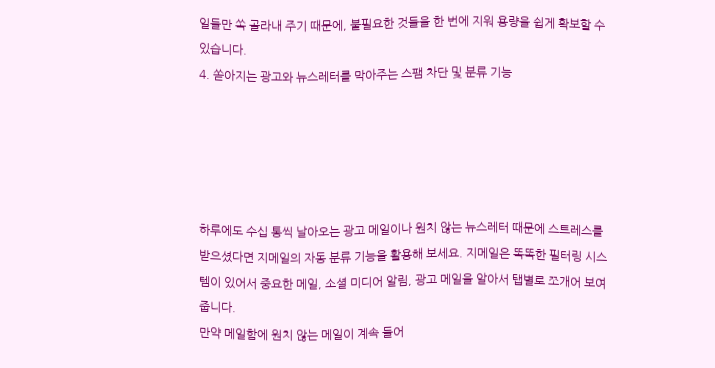일들만 쏙 골라내 주기 때문에, 불필요한 것들을 한 번에 지워 용량을 쉽게 확보할 수 있습니다.
4. 쏟아지는 광고와 뉴스레터를 막아주는 스팸 차단 및 분류 기능





하루에도 수십 통씩 날아오는 광고 메일이나 원치 않는 뉴스레터 때문에 스트레스를 받으셨다면 지메일의 자동 분류 기능을 활용해 보세요. 지메일은 똑똑한 필터링 시스템이 있어서 중요한 메일, 소셜 미디어 알림, 광고 메일을 알아서 탭별로 쪼개어 보여줍니다.
만약 메일함에 원치 않는 메일이 계속 들어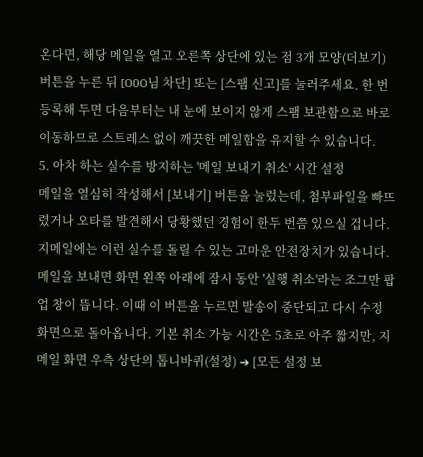온다면, 해당 메일을 열고 오른쪽 상단에 있는 점 3개 모양(더보기) 버튼을 누른 뒤 [O0O님 차단] 또는 [스팸 신고]를 눌러주세요. 한 번 등록해 두면 다음부터는 내 눈에 보이지 않게 스팸 보관함으로 바로 이동하므로 스트레스 없이 깨끗한 메일함을 유지할 수 있습니다.
5. 아차 하는 실수를 방지하는 '메일 보내기 취소' 시간 설정
메일을 열심히 작성해서 [보내기] 버튼을 눌렀는데, 첨부파일을 빠뜨렸거나 오타를 발견해서 당황했던 경험이 한두 번쯤 있으실 겁니다. 지메일에는 이런 실수를 돌릴 수 있는 고마운 안전장치가 있습니다.
메일을 보내면 화면 왼쪽 아래에 잠시 동안 '실행 취소'라는 조그만 팝업 창이 뜹니다. 이때 이 버튼을 누르면 발송이 중단되고 다시 수정 화면으로 돌아옵니다. 기본 취소 가능 시간은 5초로 아주 짧지만, 지메일 화면 우측 상단의 톱니바퀴(설정) ➔ [모든 설정 보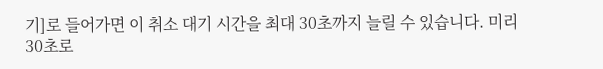기]로 들어가면 이 취소 대기 시간을 최대 30초까지 늘릴 수 있습니다. 미리 30초로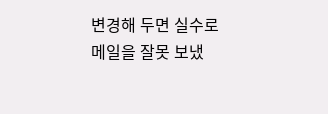변경해 두면 실수로 메일을 잘못 보냈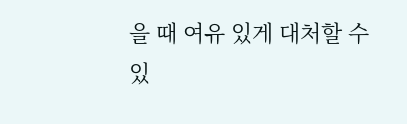을 때 여유 있게 대처할 수 있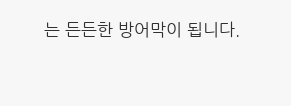는 든든한 방어막이 됩니다.